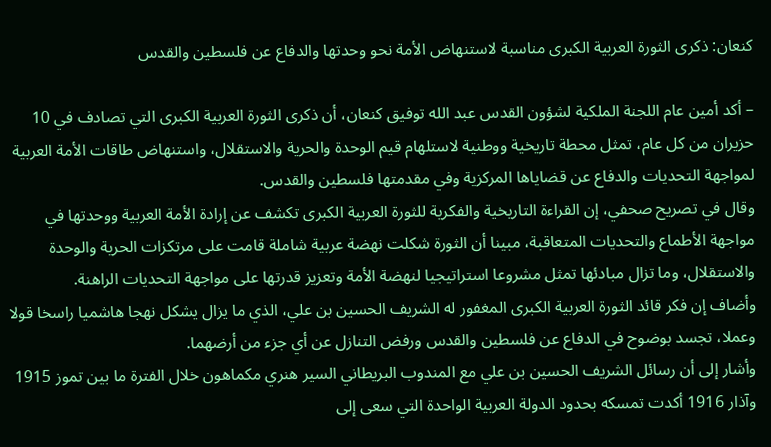كنعان: ذكرى الثورة العربية الكبرى مناسبة لاستنهاض الأمة نحو وحدتها والدفاع عن فلسطين والقدس

– أكد أمين عام اللجنة الملكية لشؤون القدس عبد الله توفيق كنعان، أن ذكرى الثورة العربية الكبرى التي تصادف في 10 حزيران من كل عام، تمثل محطة تاريخية ووطنية لاستلهام قيم الوحدة والحرية والاستقلال، واستنهاض طاقات الأمة العربية لمواجهة التحديات والدفاع عن قضاياها المركزية وفي مقدمتها فلسطين والقدس.
وقال في تصريح صحفي، إن القراءة التاريخية والفكرية للثورة العربية الكبرى تكشف عن إرادة الأمة العربية ووحدتها في مواجهة الأطماع والتحديات المتعاقبة، مبينا أن الثورة شكلت نهضة عربية شاملة قامت على مرتكزات الحرية والوحدة والاستقلال، وما تزال مبادئها تمثل مشروعا استراتيجيا لنهضة الأمة وتعزيز قدرتها على مواجهة التحديات الراهنة.
وأضاف إن فكر قائد الثورة العربية الكبرى المغفور له الشريف الحسين بن علي، الذي ما يزال يشكل نهجا هاشميا راسخا قولا وعملا، تجسد بوضوح في الدفاع عن فلسطين والقدس ورفض التنازل عن أي جزء من أرضهما.
وأشار إلى أن رسائل الشريف الحسين بن علي مع المندوب البريطاني السير هنري مكماهون خلال الفترة ما بين تموز 1915 وآذار 1916 أكدت تمسكه بحدود الدولة العربية الواحدة التي سعى إلى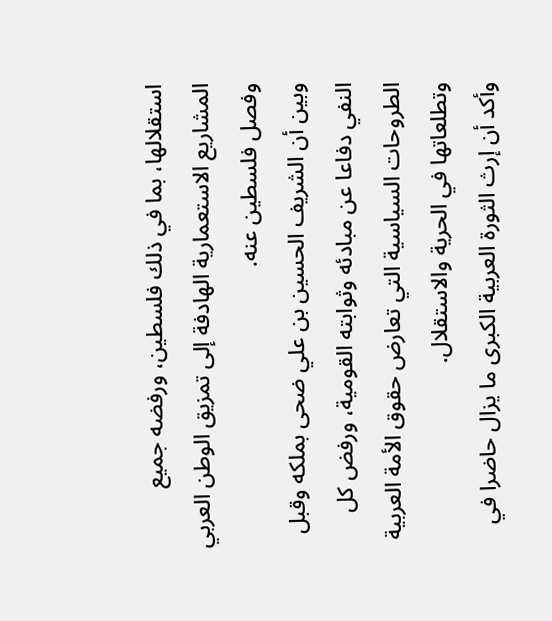استقلالها، بما في ذلك فلسطين، ورفضه جميع المشاريع الاستعمارية الهادفة إلى تمزيق الوطن العربي وفصل فلسطين عنه.
وبين أن الشريف الحسين بن علي ضحى بملكه وقبل النفي دفاعا عن مبادئه وثوابته القومية، ورفض كل الطروحات السياسية التي تعارض حقوق الأمة العربية وتطلعاتها في الحرية والاستقلال.
وأكد أن إرث الثورة العربية الكبرى ما يزال حاضرا في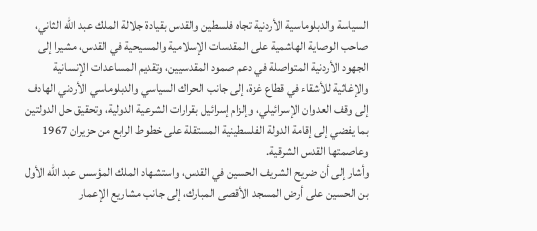السياسة والدبلوماسية الأردنية تجاه فلسطين والقدس بقيادة جلالة الملك عبد الله الثاني، صاحب الوصاية الهاشمية على المقدسات الإسلامية والمسيحية في القدس، مشيرا إلى الجهود الأردنية المتواصلة في دعم صمود المقدسيين، وتقديم المساعدات الإنسانية والإغاثية للأشقاء في قطاع غزة، إلى جانب الحراك السياسي والدبلوماسي الأردني الهادف إلى وقف العدوان الإسرائيلي، وإلزام إسرائيل بقرارات الشرعية الدولية، وتحقيق حل الدولتين بما يفضي إلى إقامة الدولة الفلسطينية المستقلة على خطوط الرابع من حزيران 1967 وعاصمتها القدس الشرقية.
وأشار إلى أن ضريح الشريف الحسين في القدس، واستشهاد الملك المؤسس عبد الله الأول بن الحسين على أرض المسجد الأقصى المبارك، إلى جانب مشاريع الإعمار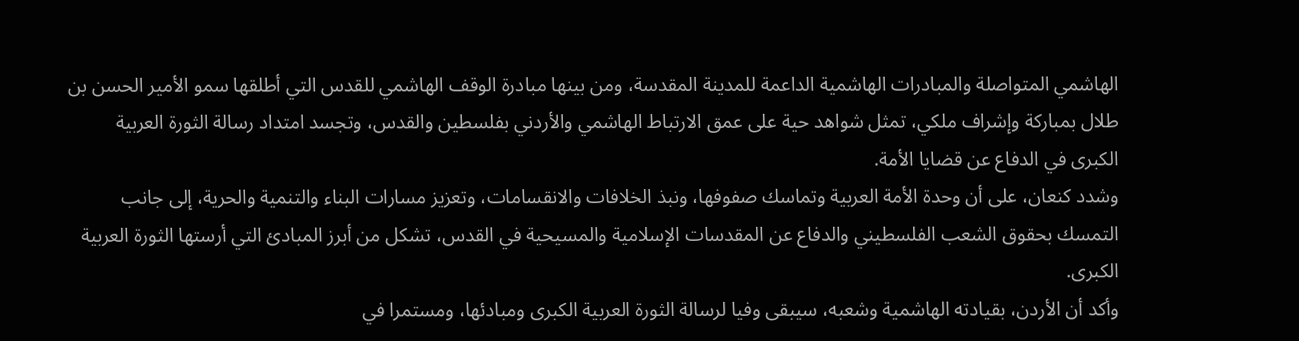الهاشمي المتواصلة والمبادرات الهاشمية الداعمة للمدينة المقدسة، ومن بينها مبادرة الوقف الهاشمي للقدس التي أطلقها سمو الأمير الحسن بن طلال بمباركة وإشراف ملكي، تمثل شواهد حية على عمق الارتباط الهاشمي والأردني بفلسطين والقدس، وتجسد امتداد رسالة الثورة العربية الكبرى في الدفاع عن قضايا الأمة.
وشدد كنعان، على أن وحدة الأمة العربية وتماسك صفوفها، ونبذ الخلافات والانقسامات، وتعزيز مسارات البناء والتنمية والحرية، إلى جانب التمسك بحقوق الشعب الفلسطيني والدفاع عن المقدسات الإسلامية والمسيحية في القدس، تشكل من أبرز المبادئ التي أرستها الثورة العربية الكبرى.
وأكد أن الأردن، بقيادته الهاشمية وشعبه، سيبقى وفيا لرسالة الثورة العربية الكبرى ومبادئها، ومستمرا في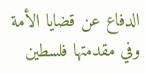الدفاع عن قضايا الأمة وفي مقدمتها فلسطين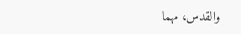والقدس، مهما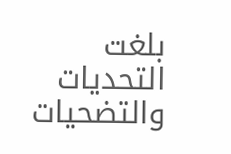بلغت التحديات والتضحيات